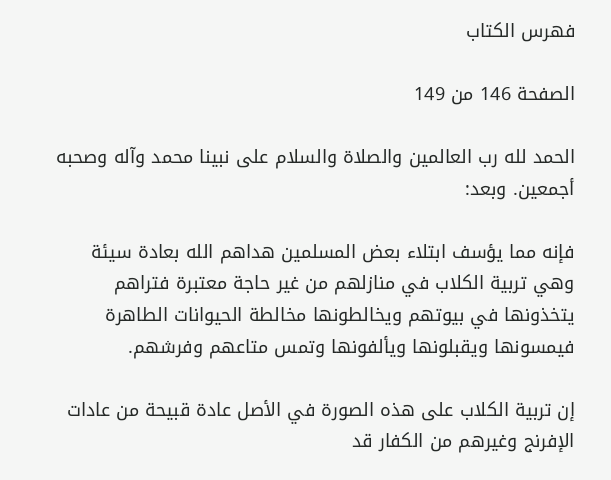فهرس الكتاب

الصفحة 146 من 149

الحمد لله رب العالمين والصلاة والسلام على نبينا محمد وآله وصحبه أجمعين. وبعد:

فإنه مما يؤسف ابتلاء بعض المسلمين هداهم الله بعادة سيئة وهي تربية الكلاب في منازلهم من غير حاجة معتبرة فتراهم يتخذونها في بيوتهم ويخالطونها مخالطة الحيوانات الطاهرة فيمسونها ويقبلونها ويألفونها وتمس متاعهم وفرشهم.

إن تربية الكلاب على هذه الصورة في الأصل عادة قبيحة من عادات الإفرنج وغيرهم من الكفار قد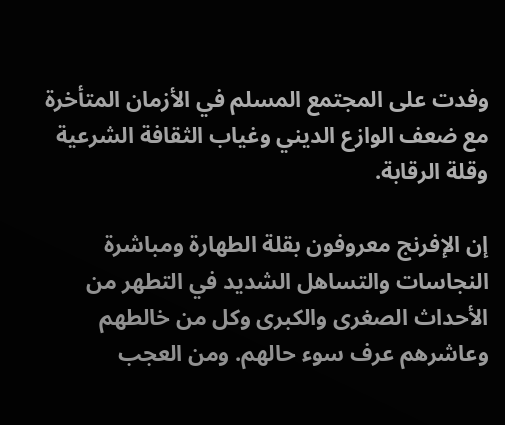وفدت على المجتمع المسلم في الأزمان المتأخرة مع ضعف الوازع الديني وغياب الثقافة الشرعية وقلة الرقابة.

إن الإفرنج معروفون بقلة الطهارة ومباشرة النجاسات والتساهل الشديد في التطهر من الأحداث الصغرى والكبرى وكل من خالطهم وعاشرهم عرف سوء حالهم. ومن العجب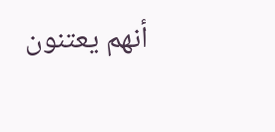أنهم يعتنون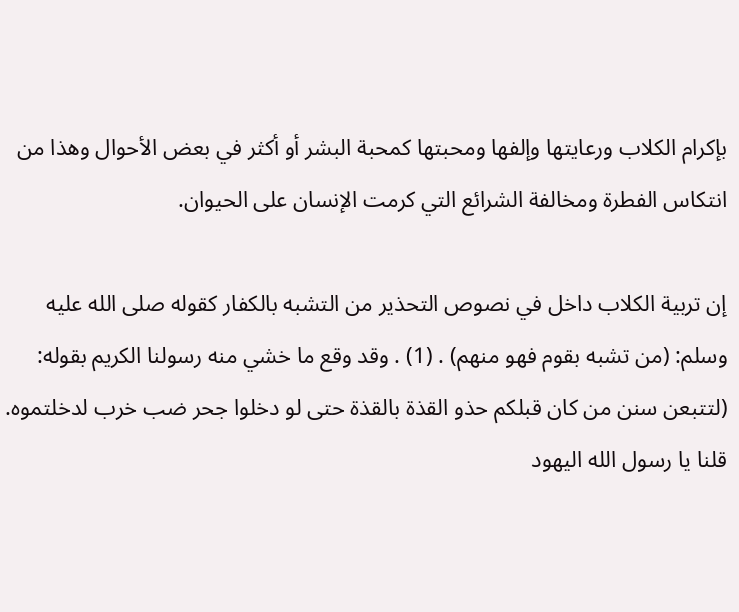بإكرام الكلاب ورعايتها وإلفها ومحبتها كمحبة البشر أو أكثر في بعض الأحوال وهذا من انتكاس الفطرة ومخالفة الشرائع التي كرمت الإنسان على الحيوان.

إن تربية الكلاب داخل في نصوص التحذير من التشبه بالكفار كقوله صلى الله عليه وسلم: (من تشبه بقوم فهو منهم) . (1) . وقد وقع ما خشي منه رسولنا الكريم بقوله: (لتتبعن سنن من كان قبلكم حذو القذة بالقذة حتى لو دخلوا جحر ضب خرب لدخلتموه. قلنا يا رسول الله اليهود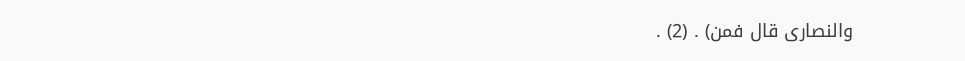والنصارى قال فمن) . (2) .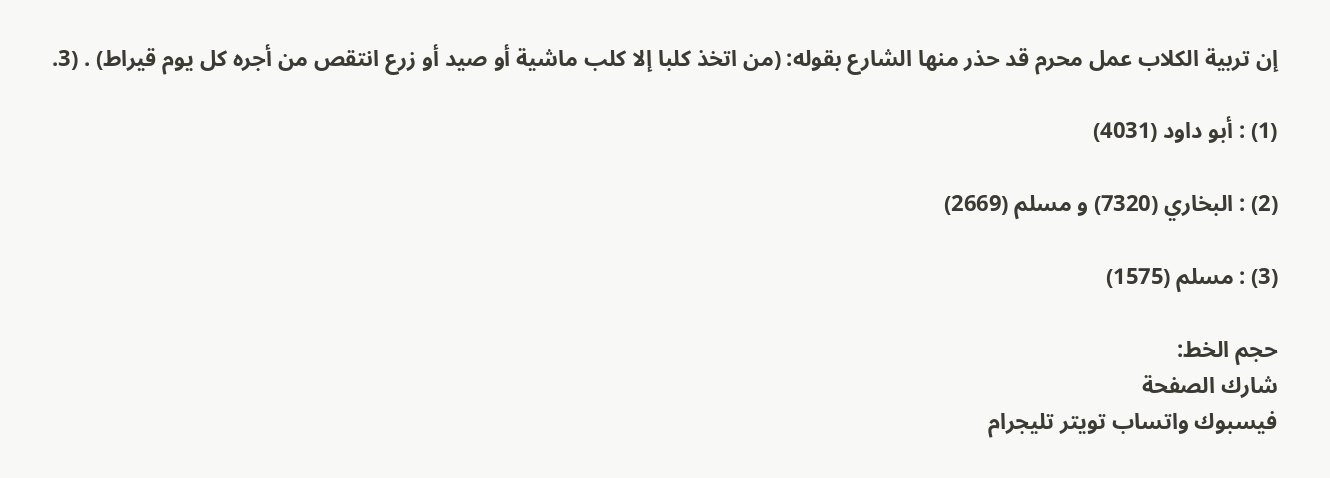إن تربية الكلاب عمل محرم قد حذر منها الشارع بقوله: (من اتخذ كلبا إلا كلب ماشية أو صيد أو زرع انتقص من أجره كل يوم قيراط) . (3.

(1) : أبو داود (4031)

(2) : البخاري (7320) و مسلم (2669)

(3) : مسلم (1575)

حجم الخط:
شارك الصفحة
فيسبوك واتساب تويتر تليجرام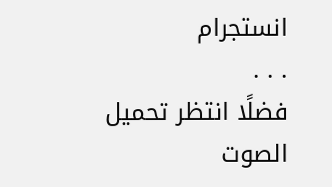انستجرام
. . .
فضلًا انتظر تحميل الصوت